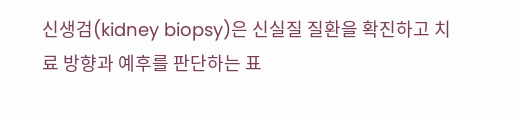신생검(kidney biopsy)은 신실질 질환을 확진하고 치료 방향과 예후를 판단하는 표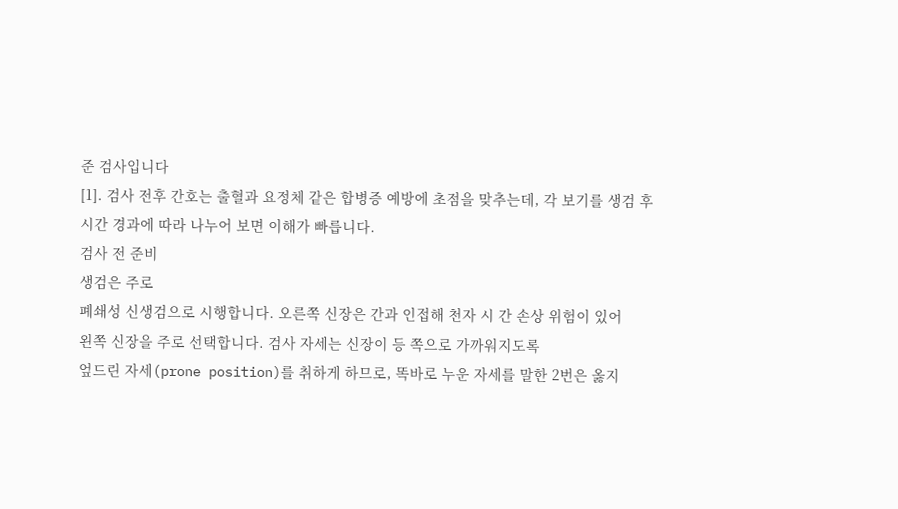준 검사입니다
[1]. 검사 전후 간호는 출혈과 요정체 같은 합병증 예방에 초점을 맞추는데, 각 보기를 생검 후 시간 경과에 따라 나누어 보면 이해가 빠릅니다.
검사 전 준비
생검은 주로
폐쇄성 신생검으로 시행합니다. 오른쪽 신장은 간과 인접해 천자 시 간 손상 위험이 있어
왼쪽 신장을 주로 선택합니다. 검사 자세는 신장이 등 쪽으로 가까워지도록
엎드린 자세(prone position)를 취하게 하므로, 똑바로 누운 자세를 말한 2번은 옳지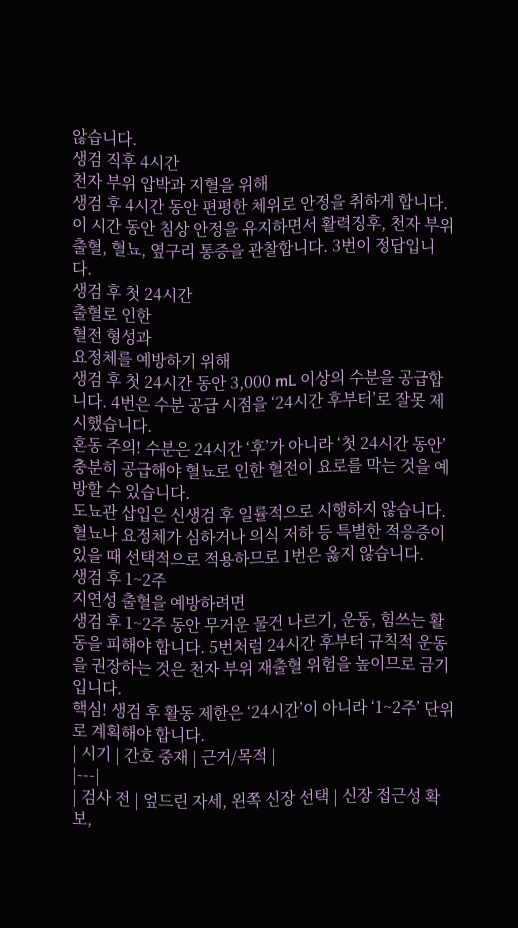않습니다.
생검 직후 4시간
천자 부위 압박과 지혈을 위해
생검 후 4시간 동안 편평한 체위로 안정을 취하게 합니다. 이 시간 동안 침상 안정을 유지하면서 활력징후, 천자 부위 출혈, 혈뇨, 옆구리 통증을 관찰합니다. 3번이 정답입니다.
생검 후 첫 24시간
출혈로 인한
혈전 형성과
요정체를 예방하기 위해
생검 후 첫 24시간 동안 3,000 mL 이상의 수분을 공급합니다. 4번은 수분 공급 시점을 ‘24시간 후부터’로 잘못 제시했습니다.
혼동 주의! 수분은 24시간 ‘후’가 아니라 ‘첫 24시간 동안’ 충분히 공급해야 혈뇨로 인한 혈전이 요로를 막는 것을 예방할 수 있습니다.
도뇨관 삽입은 신생검 후 일률적으로 시행하지 않습니다. 혈뇨나 요정체가 심하거나 의식 저하 등 특별한 적응증이 있을 때 선택적으로 적용하므로 1번은 옳지 않습니다.
생검 후 1~2주
지연성 출혈을 예방하려면
생검 후 1~2주 동안 무거운 물건 나르기, 운동, 힘쓰는 활동을 피해야 합니다. 5번처럼 24시간 후부터 규칙적 운동을 권장하는 것은 천자 부위 재출혈 위험을 높이므로 금기입니다.
핵심! 생검 후 활동 제한은 ‘24시간’이 아니라 ‘1~2주’ 단위로 계획해야 합니다.
| 시기 | 간호 중재 | 근거/목적 |
|---|
| 검사 전 | 엎드린 자세, 왼쪽 신장 선택 | 신장 접근성 확보,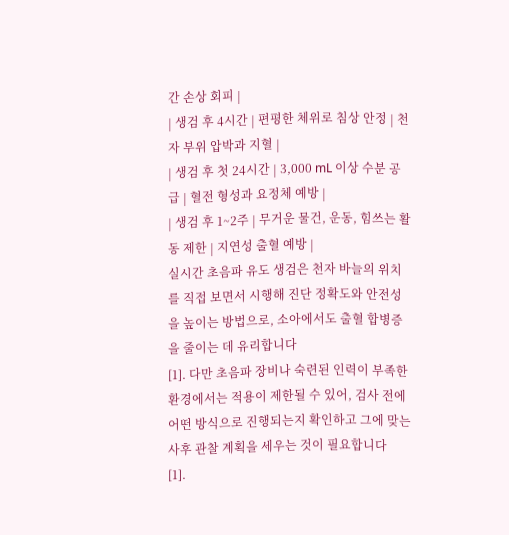간 손상 회피 |
| 생검 후 4시간 | 편평한 체위로 침상 안정 | 천자 부위 압박과 지혈 |
| 생검 후 첫 24시간 | 3,000 mL 이상 수분 공급 | 혈전 형성과 요정체 예방 |
| 생검 후 1~2주 | 무거운 물건, 운동, 힘쓰는 활동 제한 | 지연성 출혈 예방 |
실시간 초음파 유도 생검은 천자 바늘의 위치를 직접 보면서 시행해 진단 정확도와 안전성을 높이는 방법으로, 소아에서도 출혈 합병증을 줄이는 데 유리합니다
[1]. 다만 초음파 장비나 숙련된 인력이 부족한 환경에서는 적용이 제한될 수 있어, 검사 전에 어떤 방식으로 진행되는지 확인하고 그에 맞는 사후 관찰 계획을 세우는 것이 필요합니다
[1].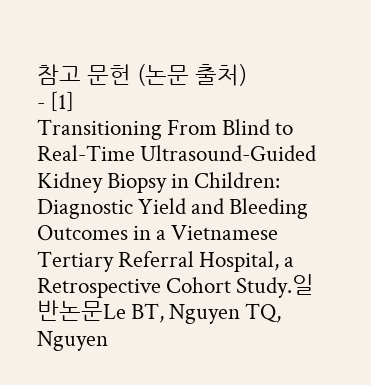참고 문헌 (논문 출처)
- [1]
Transitioning From Blind to Real-Time Ultrasound-Guided Kidney Biopsy in Children: Diagnostic Yield and Bleeding Outcomes in a Vietnamese Tertiary Referral Hospital, a Retrospective Cohort Study.일반논문Le BT, Nguyen TQ, Nguyen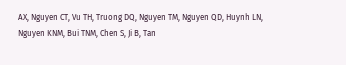AX, Nguyen CT, Vu TH, Truong DQ, Nguyen TM, Nguyen QD, Huynh LN, Nguyen KNM, Bui TNM, Chen S, Ji B, Tan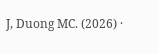J, Duong MC. (2026) ·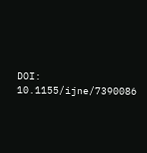DOI: 10.1155/ijne/7390086